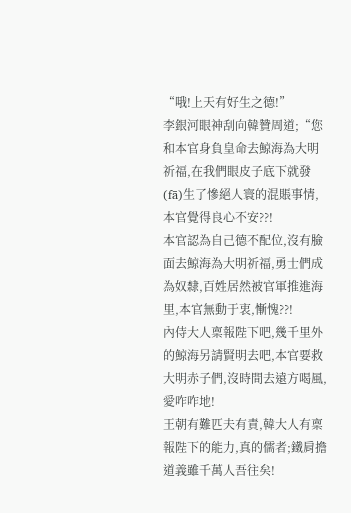“哦!上天有好生之德!”
李銀河眼神刮向韓贊周道;“您和本官身負皇命去鯨海為大明祈福,在我們眼皮子底下就發(fā)生了慘絕人寰的混賬事情,本官覺得良心不安??!
本官認為自己德不配位,沒有臉面去鯨海為大明祈福,勇士們成為奴隸,百姓居然被官軍推進海里,本官無動于衷,慚愧??!
內侍大人稟報陛下吧,幾千里外的鯨海另請賢明去吧,本官要救大明赤子們,沒時間去遠方喝風,愛咋咋地!
王朝有難匹夫有責,韓大人有稟報陛下的能力,真的儒者;鐵肩擔道義雖千萬人吾往矣!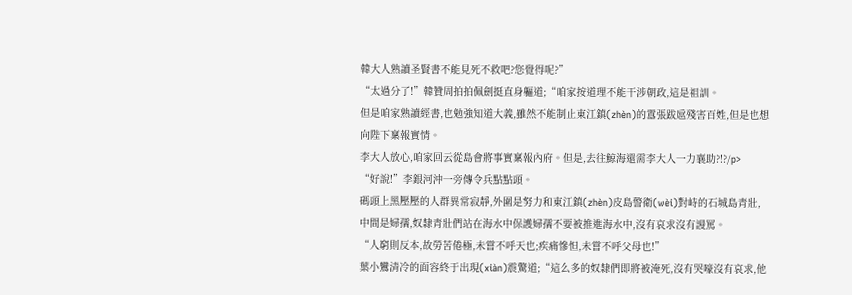韓大人熟讀圣賢書不能見死不救吧?您覺得呢?”
“太過分了!”韓贊周拍拍佩劍挺直身軀道;“咱家按道理不能干涉朝政,這是祖訓。
但是咱家熟讀經書,也勉強知道大義,雖然不能制止東江鎮(zhèn)的囂張跋扈殘害百姓,但是也想向陛下稟報實情。
李大人放心,咱家回云從島會將事實稟報內府。但是,去往鯨海還需李大人一力襄助?!?/p>
“好說!”李銀河沖一旁傳令兵點點頭。
碼頭上黑壓壓的人群異常寂靜,外圍是努力和東江鎮(zhèn)皮島警衛(wèi)對峙的石城島青壯,中間是婦孺,奴隸青壯們站在海水中保護婦孺不要被推進海水中,沒有哀求沒有謾罵。
“人窮則反本,故勞苦倦極,未嘗不呼天也;疾痛慘怛,未嘗不呼父母也!”
葉小鸞清冷的面容終于出現(xiàn)震驚道;“這么多的奴隸們即將被淹死,沒有哭嚎沒有哀求,他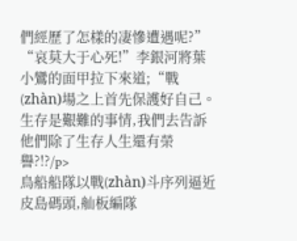們經歷了怎樣的凄慘遭遇呢?”
“哀莫大于心死!”李銀河將葉小鸞的面甲拉下來道;“戰(zhàn)場之上首先保護好自己。
生存是艱難的事情,我們去告訴他們除了生存人生還有榮譽?!?/p>
鳥船船隊以戰(zhàn)斗序列逼近皮島碼頭,舢板編隊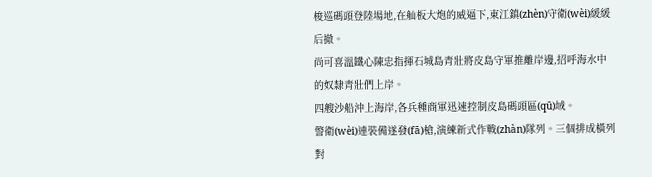梭巡碼頭登陸場地,在舢板大炮的威逼下,東江鎮(zhèn)守衛(wèi)緩緩后撤。
尚可喜溫鐵心陳忠指揮石城島青壯將皮島守軍推離岸邊,招呼海水中的奴隸青壯們上岸。
四艘沙船沖上海岸,各兵種商軍迅速控制皮島碼頭區(qū)域。
警衛(wèi)連裝備遂發(fā)槍,演練新式作戰(zhàn)隊列。三個排成橫列對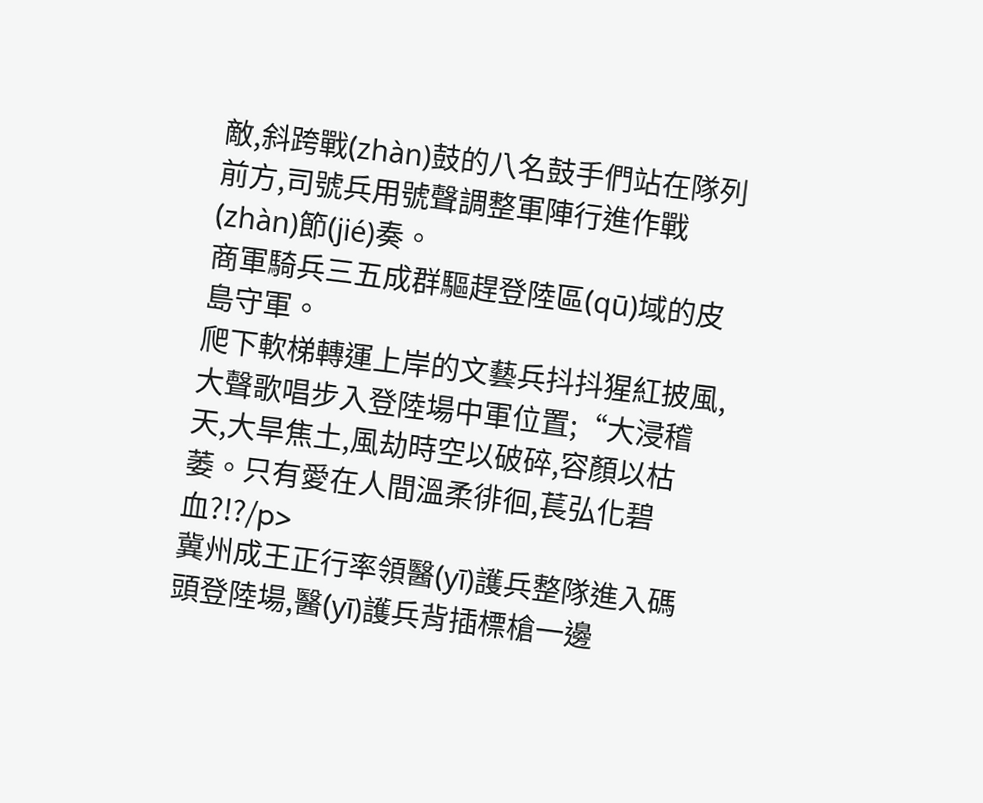敵,斜跨戰(zhàn)鼓的八名鼓手們站在隊列前方,司號兵用號聲調整軍陣行進作戰(zhàn)節(jié)奏。
商軍騎兵三五成群驅趕登陸區(qū)域的皮島守軍。
爬下軟梯轉運上岸的文藝兵抖抖猩紅披風,大聲歌唱步入登陸場中軍位置;“大浸稽天,大旱焦土,風劫時空以破碎,容顏以枯萎。只有愛在人間溫柔徘徊,萇弘化碧血?!?/p>
冀州成王正行率領醫(yī)護兵整隊進入碼頭登陸場,醫(yī)護兵背插標槍一邊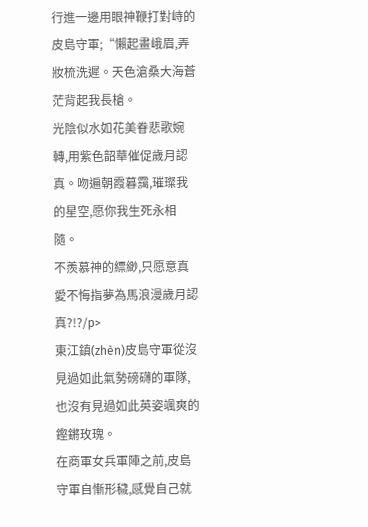行進一邊用眼神鞭打對峙的皮島守軍;“懶起畫峨眉,弄妝梳洗遲。天色滄桑大海蒼茫背起我長槍。
光陰似水如花美眷悲歌婉轉,用紫色韶華催促歲月認真。吻遍朝霞暮靄,璀璨我的星空,愿你我生死永相隨。
不羨慕神的縹緲,只愿意真愛不悔指夢為馬浪漫歲月認真?!?/p>
東江鎮(zhèn)皮島守軍從沒見過如此氣勢磅礴的軍隊,也沒有見過如此英姿颯爽的鏗鏘玫瑰。
在商軍女兵軍陣之前,皮島守軍自慚形穢,感覺自己就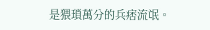是猥瑣萬分的兵痞流氓。